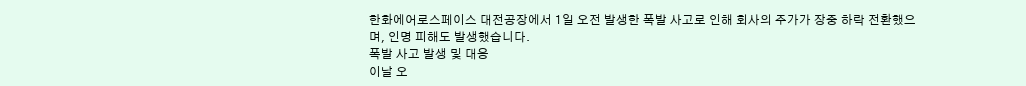한화에어로스페이스 대전공장에서 1일 오전 발생한 폭발 사고로 인해 회사의 주가가 장중 하락 전환했으며, 인명 피해도 발생했습니다.
폭발 사고 발생 및 대응
이날 오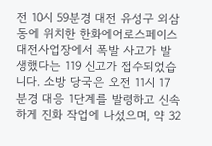전 10시 59분경 대전 유성구 외삼동에 위치한 한화에어로스페이스 대전사업장에서 폭발 사고가 발생했다는 119 신고가 접수되었습니다. 소방 당국은 오전 11시 17분경 대응 1단계를 발령하고 신속하게 진화 작업에 나섰으며, 약 32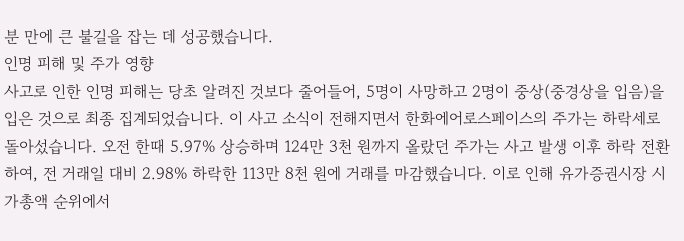분 만에 큰 불길을 잡는 데 성공했습니다.
인명 피해 및 주가 영향
사고로 인한 인명 피해는 당초 알려진 것보다 줄어들어, 5명이 사망하고 2명이 중상(중경상을 입음)을 입은 것으로 최종 집계되었습니다. 이 사고 소식이 전해지면서 한화에어로스페이스의 주가는 하락세로 돌아섰습니다. 오전 한때 5.97% 상승하며 124만 3천 원까지 올랐던 주가는 사고 발생 이후 하락 전환하여, 전 거래일 대비 2.98% 하락한 113만 8천 원에 거래를 마감했습니다. 이로 인해 유가증권시장 시가총액 순위에서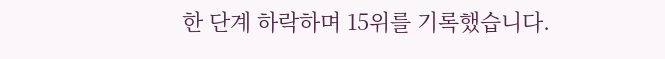한 단계 하락하며 15위를 기록했습니다.